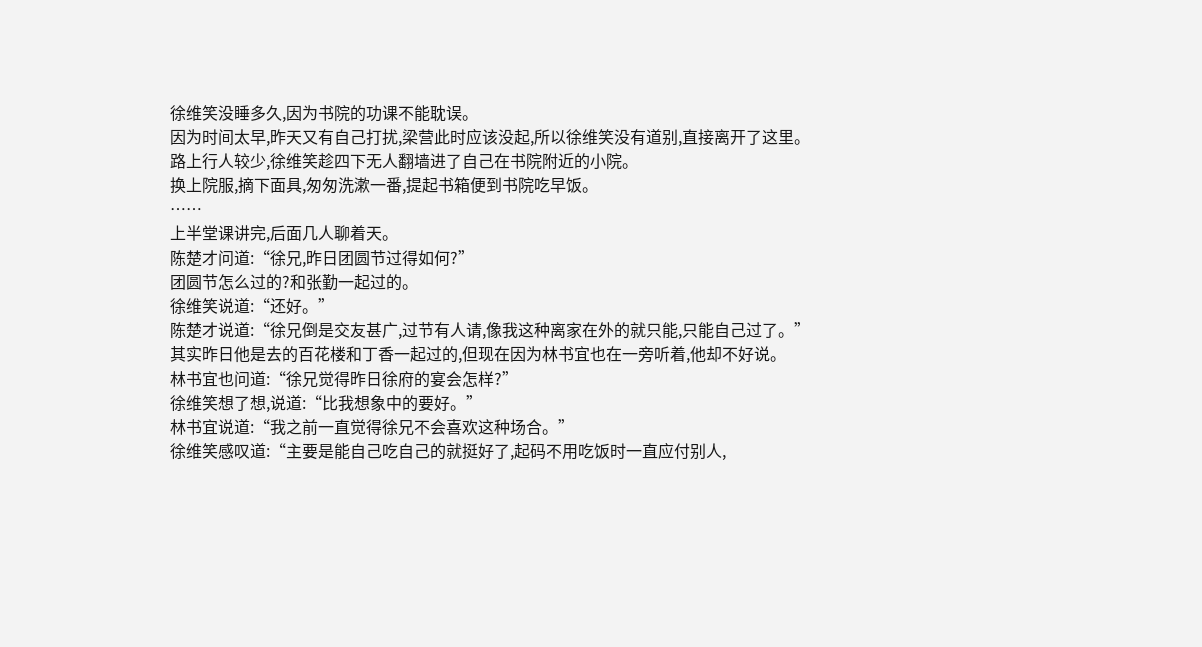徐维笑没睡多久,因为书院的功课不能耽误。
因为时间太早,昨天又有自己打扰,梁营此时应该没起,所以徐维笑没有道别,直接离开了这里。
路上行人较少,徐维笑趁四下无人翻墙进了自己在书院附近的小院。
换上院服,摘下面具,匆匆洗漱一番,提起书箱便到书院吃早饭。
……
上半堂课讲完,后面几人聊着天。
陈楚才问道:“徐兄,昨日团圆节过得如何?”
团圆节怎么过的?和张勤一起过的。
徐维笑说道:“还好。”
陈楚才说道:“徐兄倒是交友甚广,过节有人请,像我这种离家在外的就只能,只能自己过了。”
其实昨日他是去的百花楼和丁香一起过的,但现在因为林书宜也在一旁听着,他却不好说。
林书宜也问道:“徐兄觉得昨日徐府的宴会怎样?”
徐维笑想了想,说道:“比我想象中的要好。”
林书宜说道:“我之前一直觉得徐兄不会喜欢这种场合。”
徐维笑感叹道:“主要是能自己吃自己的就挺好了,起码不用吃饭时一直应付别人,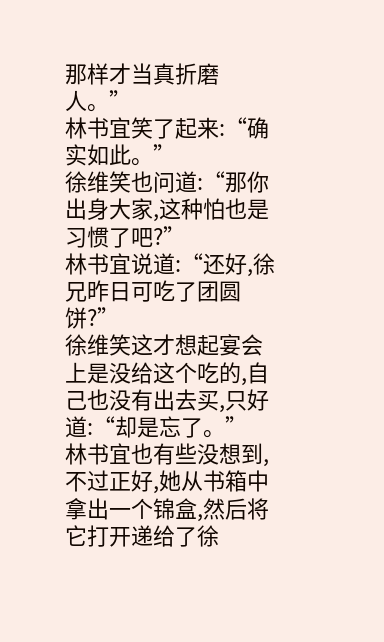那样才当真折磨人。”
林书宜笑了起来:“确实如此。”
徐维笑也问道:“那你出身大家,这种怕也是习惯了吧?”
林书宜说道:“还好,徐兄昨日可吃了团圆饼?”
徐维笑这才想起宴会上是没给这个吃的,自己也没有出去买,只好道:“却是忘了。”
林书宜也有些没想到,不过正好,她从书箱中拿出一个锦盒,然后将它打开递给了徐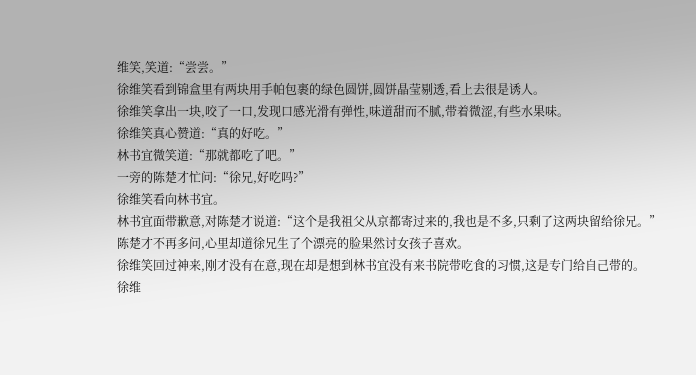维笑,笑道:“尝尝。”
徐维笑看到锦盒里有两块用手帕包裹的绿色圆饼,圆饼晶莹剔透,看上去很是诱人。
徐维笑拿出一块,咬了一口,发现口感光滑有弹性,味道甜而不腻,带着微涩,有些水果味。
徐维笑真心赞道:“真的好吃。”
林书宜微笑道:“那就都吃了吧。”
一旁的陈楚才忙问:“徐兄,好吃吗?”
徐维笑看向林书宜。
林书宜面带歉意,对陈楚才说道:“这个是我祖父从京都寄过来的,我也是不多,只剩了这两块留给徐兄。”
陈楚才不再多问,心里却道徐兄生了个漂亮的脸果然讨女孩子喜欢。
徐维笑回过神来,刚才没有在意,现在却是想到林书宜没有来书院带吃食的习惯,这是专门给自己带的。
徐维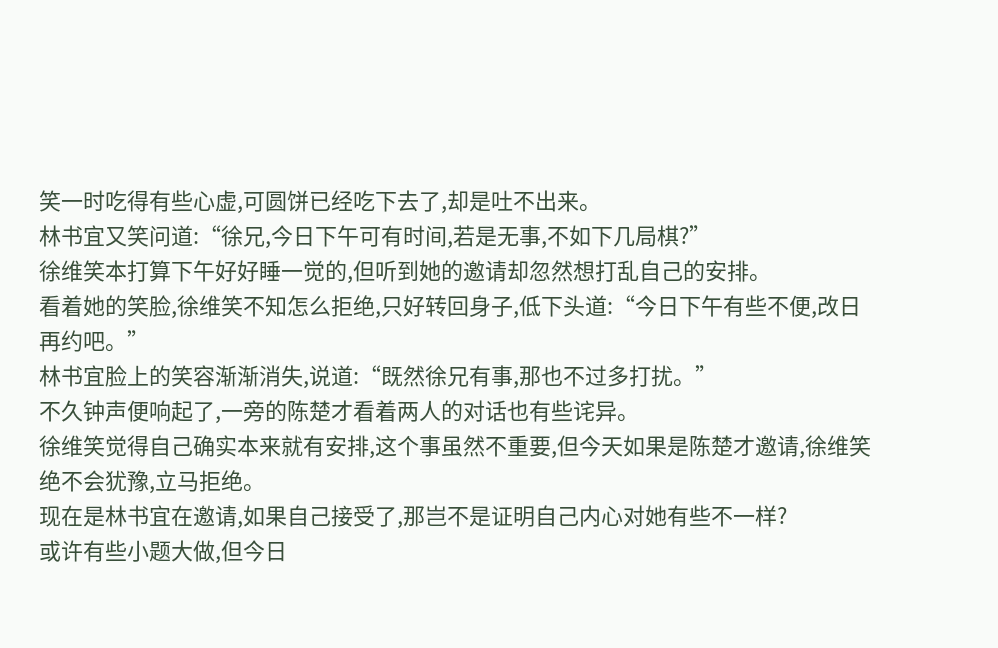笑一时吃得有些心虚,可圆饼已经吃下去了,却是吐不出来。
林书宜又笑问道:“徐兄,今日下午可有时间,若是无事,不如下几局棋?”
徐维笑本打算下午好好睡一觉的,但听到她的邀请却忽然想打乱自己的安排。
看着她的笑脸,徐维笑不知怎么拒绝,只好转回身子,低下头道:“今日下午有些不便,改日再约吧。”
林书宜脸上的笑容渐渐消失,说道:“既然徐兄有事,那也不过多打扰。”
不久钟声便响起了,一旁的陈楚才看着两人的对话也有些诧异。
徐维笑觉得自己确实本来就有安排,这个事虽然不重要,但今天如果是陈楚才邀请,徐维笑绝不会犹豫,立马拒绝。
现在是林书宜在邀请,如果自己接受了,那岂不是证明自己内心对她有些不一样?
或许有些小题大做,但今日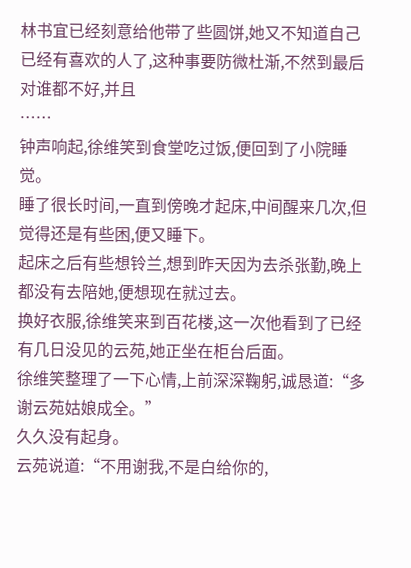林书宜已经刻意给他带了些圆饼,她又不知道自己已经有喜欢的人了,这种事要防微杜渐,不然到最后对谁都不好,并且
……
钟声响起,徐维笑到食堂吃过饭,便回到了小院睡觉。
睡了很长时间,一直到傍晚才起床,中间醒来几次,但觉得还是有些困,便又睡下。
起床之后有些想铃兰,想到昨天因为去杀张勤,晚上都没有去陪她,便想现在就过去。
换好衣服,徐维笑来到百花楼,这一次他看到了已经有几日没见的云苑,她正坐在柜台后面。
徐维笑整理了一下心情,上前深深鞠躬,诚恳道:“多谢云苑姑娘成全。”
久久没有起身。
云苑说道:“不用谢我,不是白给你的,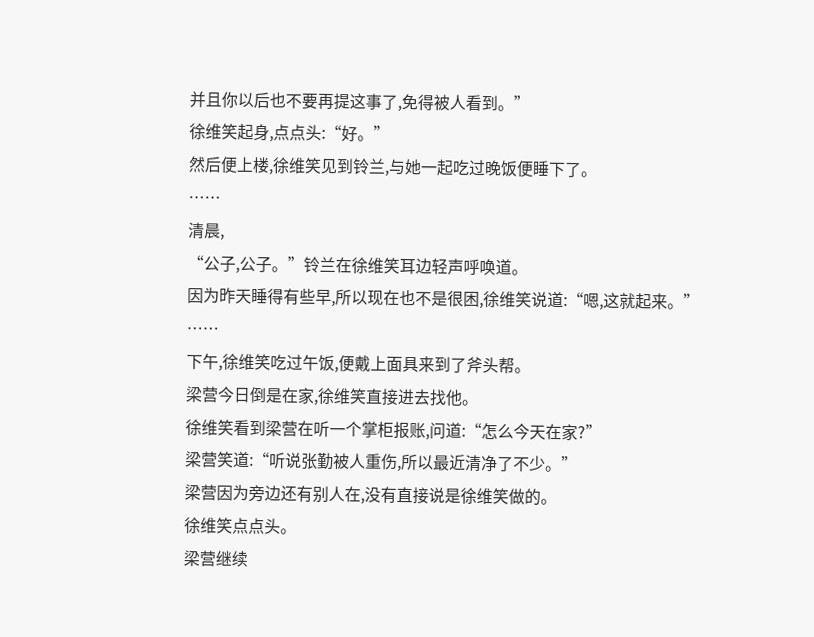并且你以后也不要再提这事了,免得被人看到。”
徐维笑起身,点点头:“好。”
然后便上楼,徐维笑见到铃兰,与她一起吃过晚饭便睡下了。
……
清晨,
“公子,公子。”铃兰在徐维笑耳边轻声呼唤道。
因为昨天睡得有些早,所以现在也不是很困,徐维笑说道:“嗯,这就起来。”
……
下午,徐维笑吃过午饭,便戴上面具来到了斧头帮。
梁营今日倒是在家,徐维笑直接进去找他。
徐维笑看到梁营在听一个掌柜报账,问道:“怎么今天在家?”
梁营笑道:“听说张勤被人重伤,所以最近清净了不少。”
梁营因为旁边还有别人在,没有直接说是徐维笑做的。
徐维笑点点头。
梁营继续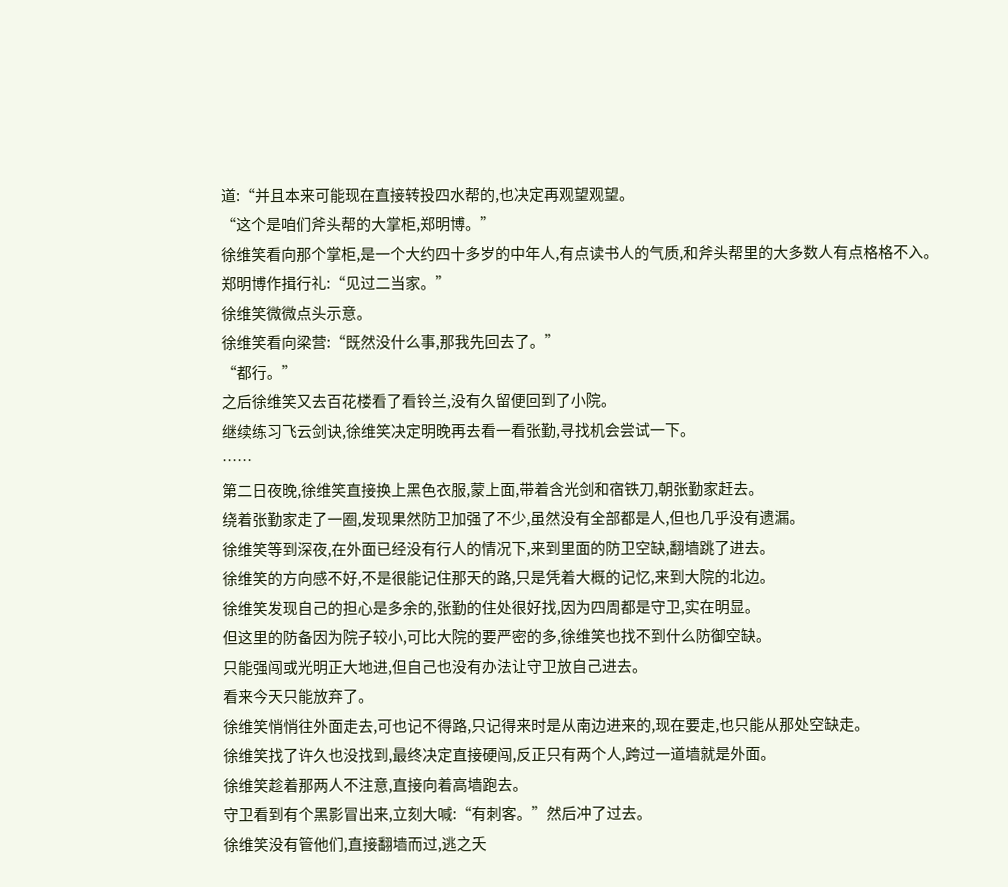道:“并且本来可能现在直接转投四水帮的,也决定再观望观望。
“这个是咱们斧头帮的大掌柜,郑明博。”
徐维笑看向那个掌柜,是一个大约四十多岁的中年人,有点读书人的气质,和斧头帮里的大多数人有点格格不入。
郑明博作揖行礼:“见过二当家。”
徐维笑微微点头示意。
徐维笑看向梁营:“既然没什么事,那我先回去了。”
“都行。”
之后徐维笑又去百花楼看了看铃兰,没有久留便回到了小院。
继续练习飞云剑诀,徐维笑决定明晚再去看一看张勤,寻找机会尝试一下。
……
第二日夜晚,徐维笑直接换上黑色衣服,蒙上面,带着含光剑和宿铁刀,朝张勤家赶去。
绕着张勤家走了一圈,发现果然防卫加强了不少,虽然没有全部都是人,但也几乎没有遗漏。
徐维笑等到深夜,在外面已经没有行人的情况下,来到里面的防卫空缺,翻墙跳了进去。
徐维笑的方向感不好,不是很能记住那天的路,只是凭着大概的记忆,来到大院的北边。
徐维笑发现自己的担心是多余的,张勤的住处很好找,因为四周都是守卫,实在明显。
但这里的防备因为院子较小,可比大院的要严密的多,徐维笑也找不到什么防御空缺。
只能强闯或光明正大地进,但自己也没有办法让守卫放自己进去。
看来今天只能放弃了。
徐维笑悄悄往外面走去,可也记不得路,只记得来时是从南边进来的,现在要走,也只能从那处空缺走。
徐维笑找了许久也没找到,最终决定直接硬闯,反正只有两个人,跨过一道墙就是外面。
徐维笑趁着那两人不注意,直接向着高墙跑去。
守卫看到有个黑影冒出来,立刻大喊:“有刺客。”然后冲了过去。
徐维笑没有管他们,直接翻墙而过,逃之夭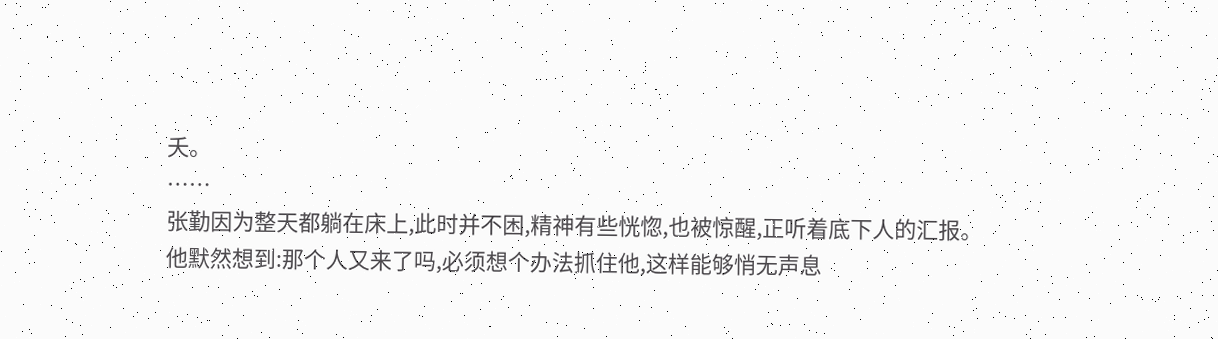夭。
……
张勤因为整天都躺在床上,此时并不困,精神有些恍惚,也被惊醒,正听着底下人的汇报。
他默然想到:那个人又来了吗,必须想个办法抓住他,这样能够悄无声息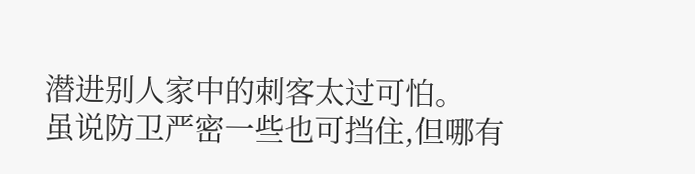潜进别人家中的刺客太过可怕。
虽说防卫严密一些也可挡住,但哪有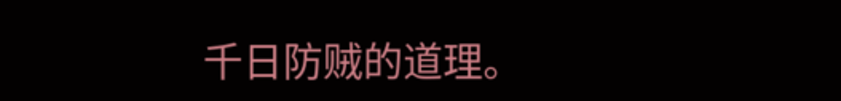千日防贼的道理。